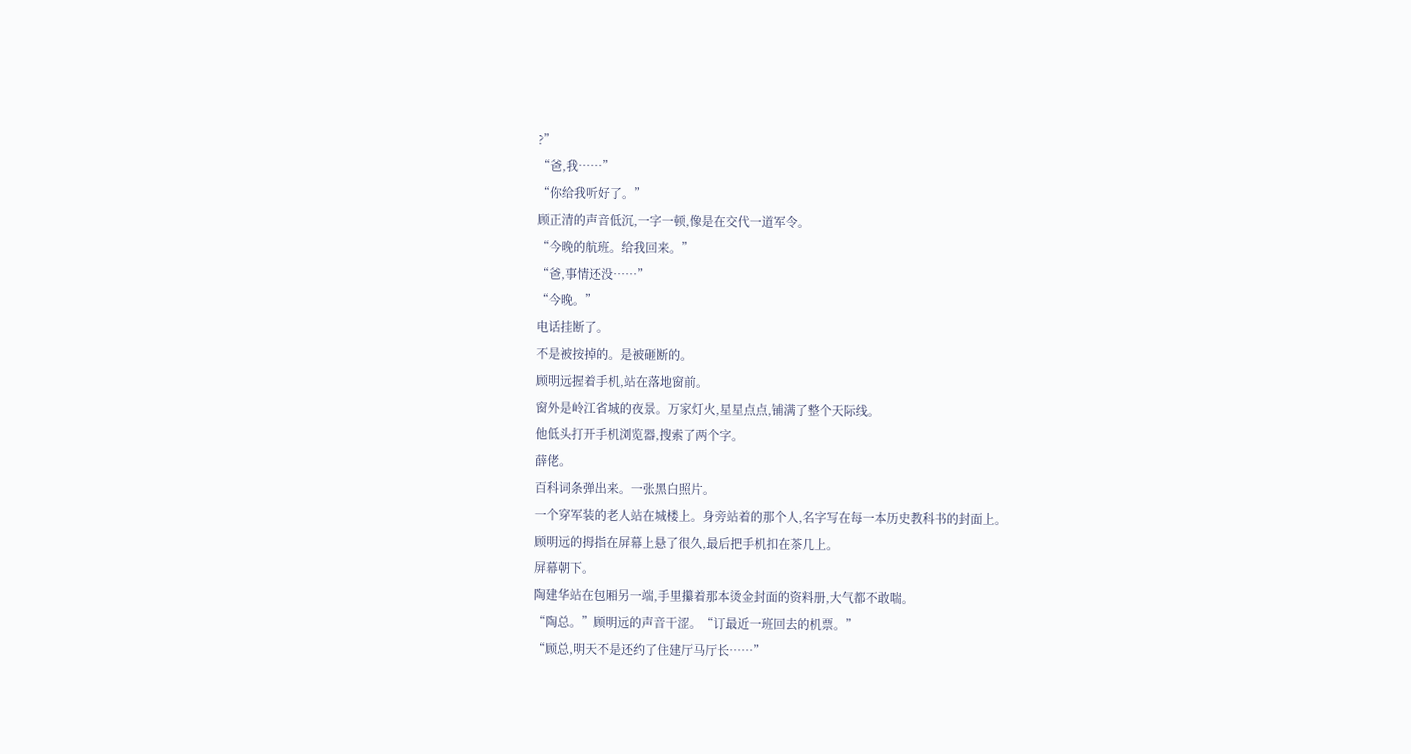?”
“爸,我……”
“你给我听好了。”
顾正清的声音低沉,一字一顿,像是在交代一道军令。
“今晚的航班。给我回来。”
“爸,事情还没……”
“今晚。”
电话挂断了。
不是被按掉的。是被砸断的。
顾明远握着手机,站在落地窗前。
窗外是岭江省城的夜景。万家灯火,星星点点,铺满了整个天际线。
他低头打开手机浏览器,搜索了两个字。
薛佬。
百科词条弹出来。一张黑白照片。
一个穿军装的老人站在城楼上。身旁站着的那个人,名字写在每一本历史教科书的封面上。
顾明远的拇指在屏幕上悬了很久,最后把手机扣在茶几上。
屏幕朝下。
陶建华站在包厢另一端,手里攥着那本烫金封面的资料册,大气都不敢喘。
“陶总。”顾明远的声音干涩。“订最近一班回去的机票。”
“顾总,明天不是还约了住建厅马厅长……”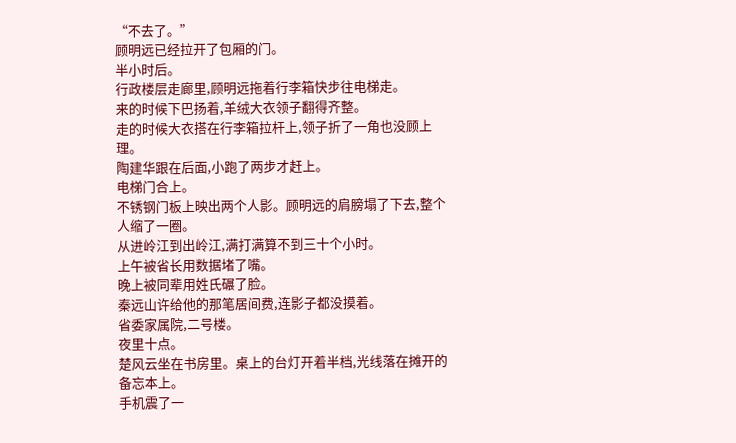“不去了。”
顾明远已经拉开了包厢的门。
半小时后。
行政楼层走廊里,顾明远拖着行李箱快步往电梯走。
来的时候下巴扬着,羊绒大衣领子翻得齐整。
走的时候大衣搭在行李箱拉杆上,领子折了一角也没顾上理。
陶建华跟在后面,小跑了两步才赶上。
电梯门合上。
不锈钢门板上映出两个人影。顾明远的肩膀塌了下去,整个人缩了一圈。
从进岭江到出岭江,满打满算不到三十个小时。
上午被省长用数据堵了嘴。
晚上被同辈用姓氏碾了脸。
秦远山许给他的那笔居间费,连影子都没摸着。
省委家属院,二号楼。
夜里十点。
楚风云坐在书房里。桌上的台灯开着半档,光线落在摊开的备忘本上。
手机震了一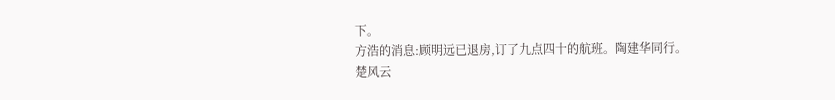下。
方浩的消息:顾明远已退房,订了九点四十的航班。陶建华同行。
楚风云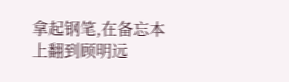拿起钢笔,在备忘本上翻到顾明远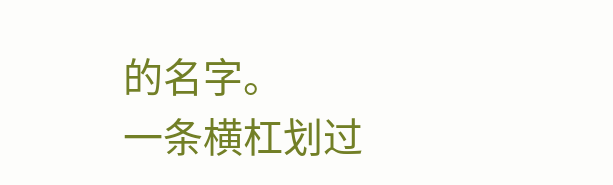的名字。
一条横杠划过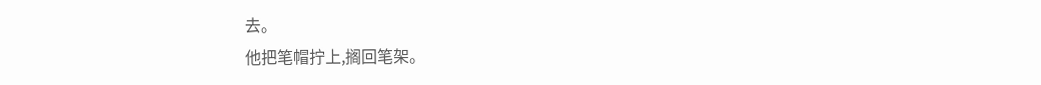去。
他把笔帽拧上,搁回笔架。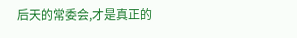后天的常委会,才是真正的